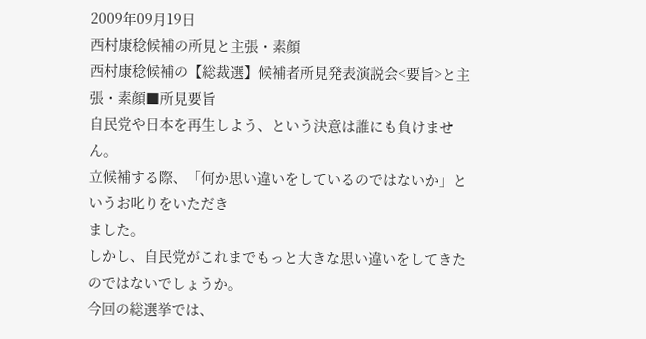2009年09月19日
西村康稔候補の所見と主張・素顔
西村康稔候補の【総裁選】候補者所見発表演説会<要旨>と主張・素顔■所見要旨
自民党や日本を再生しよう、という決意は誰にも負けません。
立候補する際、「何か思い違いをしているのではないか」というお叱りをいただき
ました。
しかし、自民党がこれまでもっと大きな思い違いをしてきたのではないでしょうか。
今回の総選挙では、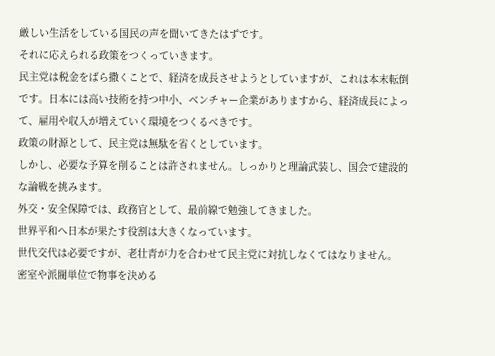厳しい生活をしている国民の声を聞いてきたはずです。
それに応えられる政策をつくっていきます。
民主党は税金をばら撒くことで、経済を成長させようとしていますが、これは本末転倒です。日本には高い技術を持つ中小、ベンチャー企業がありますから、経済成長によって、雇用や収入が増えていく環境をつくるべきです。
政策の財源として、民主党は無駄を省くとしています。
しかし、必要な予算を削ることは許されません。しっかりと理論武装し、国会で建設的な論戦を挑みます。
外交・安全保障では、政務官として、最前線で勉強してきました。
世界平和へ日本が果たす役割は大きくなっています。
世代交代は必要ですが、老壮青が力を合わせて民主党に対抗しなくてはなりません。
密室や派閥単位で物事を決める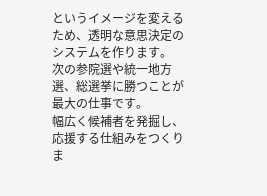というイメージを変えるため、透明な意思決定のシステムを作ります。
次の参院選や統一地方選、総選挙に勝つことが最大の仕事です。
幅広く候補者を発掘し、応援する仕組みをつくりま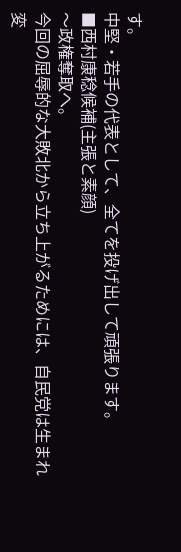す。
中堅・若手の代表として、全てを投げ出して頑張ります。
■西村康稔候補(主張と素顔)
〜政権奪取へ。
今回の屈辱的な大敗北から立ち上がるためには、自民党は生まれ変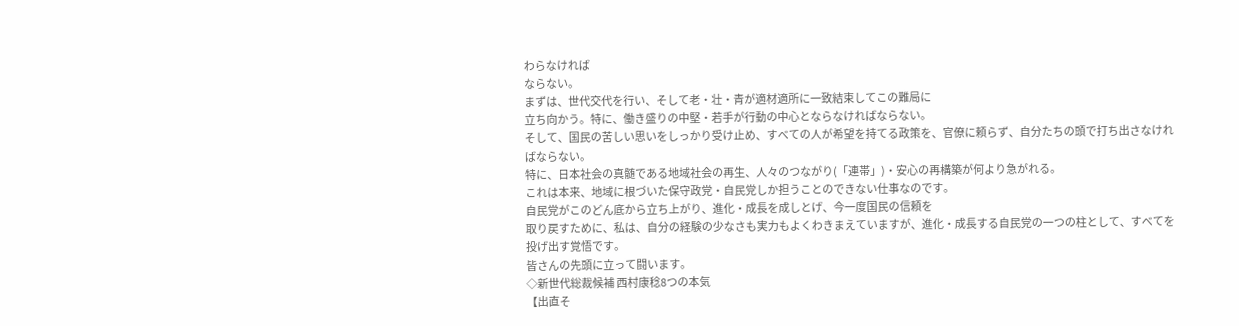わらなければ
ならない。
まずは、世代交代を行い、そして老・壮・青が適材適所に一致結束してこの難局に
立ち向かう。特に、働き盛りの中堅・若手が行動の中心とならなければならない。
そして、国民の苦しい思いをしっかり受け止め、すべての人が希望を持てる政策を、官僚に頼らず、自分たちの頭で打ち出さなければならない。
特に、日本社会の真髄である地域社会の再生、人々のつながり(「連帯」)・安心の再構築が何より急がれる。
これは本来、地域に根づいた保守政党・自民党しか担うことのできない仕事なのです。
自民党がこのどん底から立ち上がり、進化・成長を成しとげ、今一度国民の信頼を
取り戻すために、私は、自分の経験の少なさも実力もよくわきまえていますが、進化・成長する自民党の一つの柱として、すべてを投げ出す覚悟です。
皆さんの先頭に立って闘います。
◇新世代総裁候補 西村康稔8つの本気
【出直そ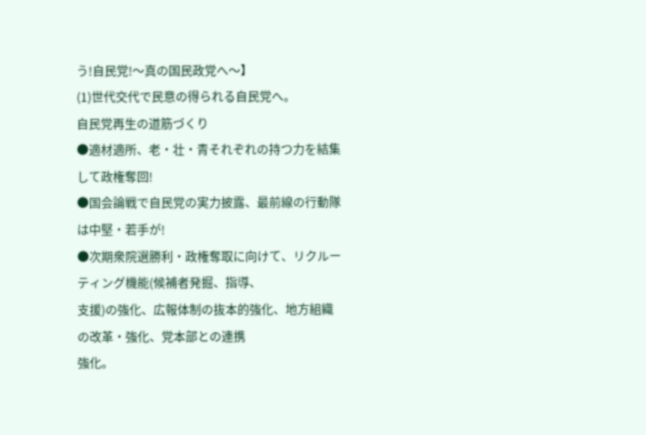う!自民党!〜真の国民政党へ〜】
(1)世代交代で民意の得られる自民党へ。
自民党再生の道筋づくり
●適材適所、老・壮・青それぞれの持つ力を結集して政権奪回!
●国会論戦で自民党の実力披露、最前線の行動隊は中堅・若手が!
●次期衆院選勝利・政権奪取に向けて、リクルーティング機能(候補者発掘、指導、
支援)の強化、広報体制の抜本的強化、地方組織の改革・強化、党本部との連携
強化。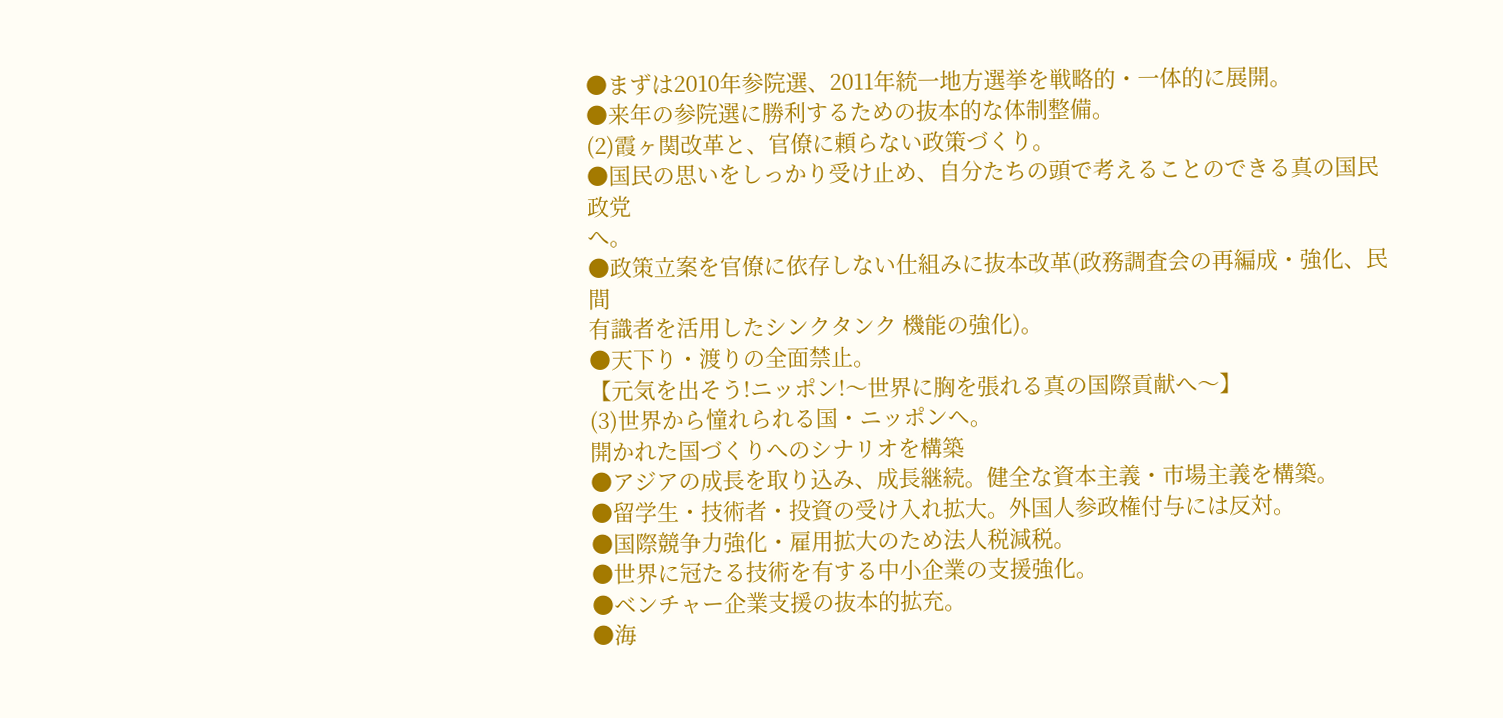●まずは2010年参院選、2011年統一地方選挙を戦略的・一体的に展開。
●来年の参院選に勝利するための抜本的な体制整備。
(2)霞ヶ関改革と、官僚に頼らない政策づくり。
●国民の思いをしっかり受け止め、自分たちの頭で考えることのできる真の国民政党
へ。
●政策立案を官僚に依存しない仕組みに抜本改革(政務調査会の再編成・強化、民間
有識者を活用したシンクタンク 機能の強化)。
●天下り・渡りの全面禁止。
【元気を出そう!ニッポン!〜世界に胸を張れる真の国際貢献へ〜】
(3)世界から憧れられる国・ニッポンヘ。
開かれた国づくりへのシナリオを構築
●アジアの成長を取り込み、成長継続。健全な資本主義・市場主義を構築。
●留学生・技術者・投資の受け入れ拡大。外国人参政権付与には反対。
●国際競争力強化・雇用拡大のため法人税減税。
●世界に冠たる技術を有する中小企業の支援強化。
●ベンチャー企業支援の抜本的拡充。
●海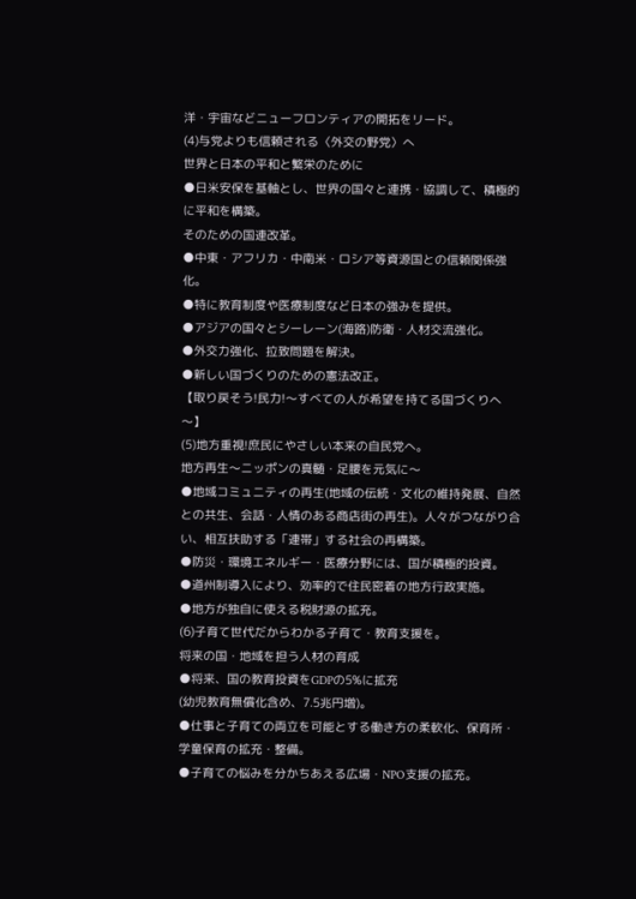洋・宇宙などニューフロンティアの開拓をリード。
(4)与党よりも信頼される〈外交の野党〉へ
世界と日本の平和と繁栄のために
●日米安保を基軸とし、世界の国々と連携・協調して、積極的に平和を構築。
そのための国連改革。
●中東・アフリカ・中南米・ロシア等資源国との信頼関係強化。
●特に教育制度や医療制度など日本の強みを提供。
●アジアの国々とシーレーン(海路)防衛・人材交流強化。
●外交力強化、拉致問題を解決。
●新しい国づくりのための憲法改正。
【取り戻そう!民力!〜すべての人が希望を持てる国づくりへ〜】
(5)地方重視!庶民にやさしい本来の自民党へ。
地方再生〜ニッポンの真髄・足腰を元気に〜
●地域コミュニティの再生(地域の伝統・文化の維持発展、自然との共生、会話・人情のある商店街の再生)。人々がつながり合い、相互扶助する「連帯」する社会の再構築。
●防災・環境エネルギー・医療分野には、国が積極的投資。
●道州制導入により、効率的で住民密着の地方行政実施。
●地方が独自に使える税財源の拡充。
(6)子育て世代だからわかる子育て・教育支援を。
将来の国・地域を担う人材の育成
●将来、国の教育投資をGDPの5%に拡充
(幼児教育無償化含め、7.5兆円増)。
●仕事と子育ての両立を可能とする働き方の柔軟化、保育所・学童保育の拡充・整備。
●子育ての悩みを分かちあえる広場・NPO支援の拡充。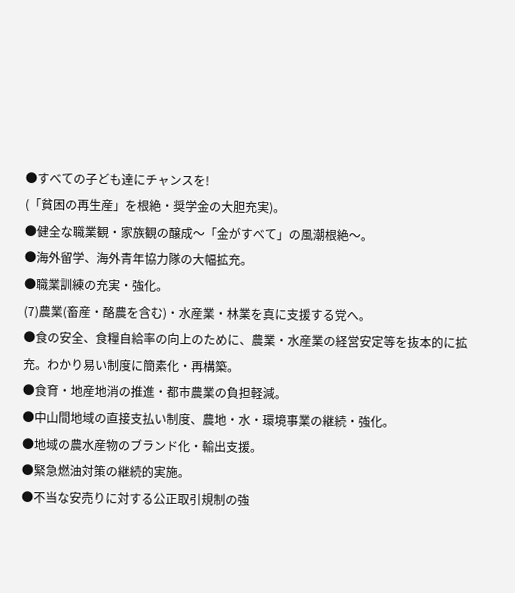●すべての子ども達にチャンスを!
(「貧困の再生産」を根絶・奨学金の大胆充実)。
●健全な職業観・家族観の醸成〜「金がすべて」の風潮根絶〜。
●海外留学、海外青年協力隊の大幅拡充。
●職業訓練の充実・強化。
(7)農業(畜産・酪農を含む)・水産業・林業を真に支援する党へ。
●食の安全、食糧自給率の向上のために、農業・水産業の経営安定等を抜本的に拡充。わかり易い制度に簡素化・再構築。
●食育・地産地消の推進・都市農業の負担軽減。
●中山間地域の直接支払い制度、農地・水・環境事業の継続・強化。
●地域の農水産物のブランド化・輸出支援。
●緊急燃油対策の継続的実施。
●不当な安売りに対する公正取引規制の強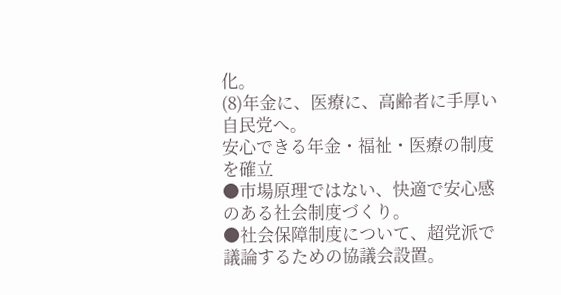化。
(8)年金に、医療に、高齢者に手厚い自民党へ。
安心できる年金・福祉・医療の制度を確立
●市場原理ではない、快適で安心感のある社会制度づくり。
●社会保障制度について、超党派で議論するための協議会設置。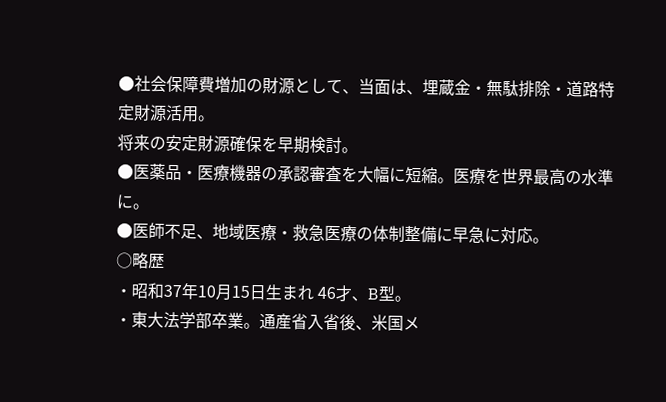●社会保障費増加の財源として、当面は、埋蔵金・無駄排除・道路特定財源活用。
将来の安定財源確保を早期検討。
●医薬品・医療機器の承認審査を大幅に短縮。医療を世界最高の水準に。
●医師不足、地域医療・救急医療の体制整備に早急に対応。
○略歴
・昭和37年10月15日生まれ 46才、B型。
・東大法学部卒業。通産省入省後、米国メ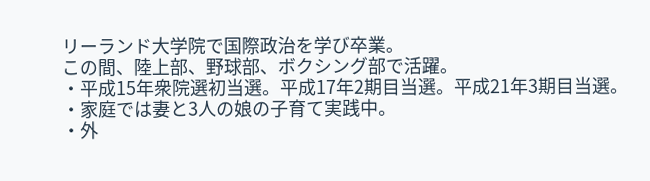リーランド大学院で国際政治を学び卒業。
この間、陸上部、野球部、ボクシング部で活躍。
・平成15年衆院選初当選。平成17年2期目当選。平成21年3期目当選。
・家庭では妻と3人の娘の子育て実践中。
・外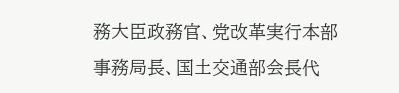務大臣政務官、党改革実行本部事務局長、国土交通部会長代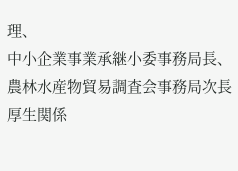理、
中小企業事業承継小委事務局長、農林水産物貿易調査会事務局次長
厚生関係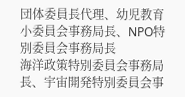団体委員長代理、幼児教育小委員会事務局長、NPO特別委員会事務局長
海洋政策特別委員会事務局長、宇宙開発特別委員会事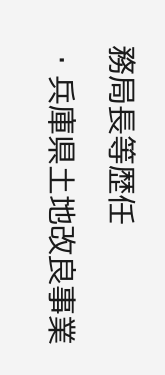務局長等歴任
・兵庫県土地改良事業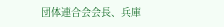団体連合会会長、兵庫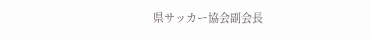県サッカー協会副会長